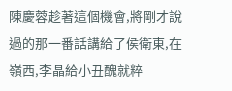陳慶蓉趁著這個機會,將剛才說過的那一番話講給了侯衛東,在嶺西,李晶給小丑醜就粹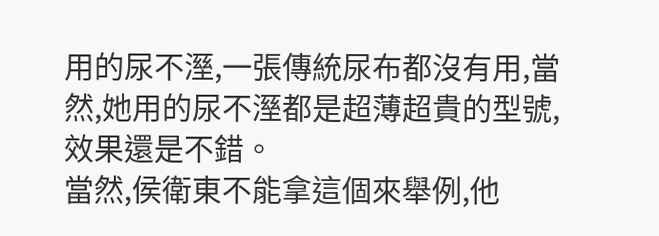用的尿不溼,一張傳統尿布都沒有用,當然,她用的尿不溼都是超薄超貴的型號,效果還是不錯。
當然,侯衛東不能拿這個來舉例,他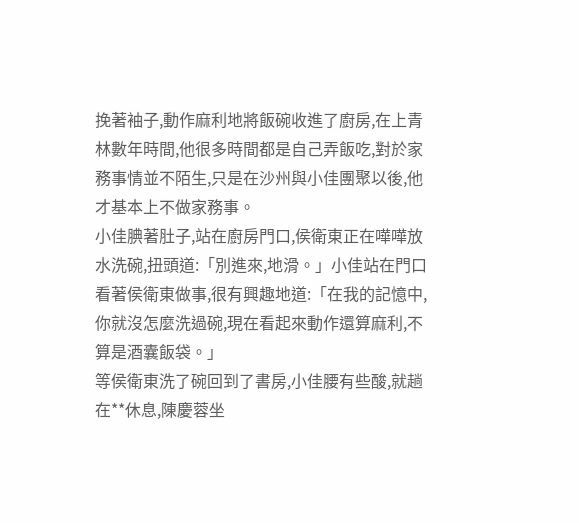挽著袖子,動作麻利地將飯碗收進了廚房,在上青林數年時間,他很多時間都是自己弄飯吃,對於家務事情並不陌生,只是在沙州與小佳團聚以後,他才基本上不做家務事。
小佳腆著肚子,站在廚房門口,侯衛東正在嘩嘩放水洗碗,扭頭道:「別進來,地滑。」小佳站在門口看著侯衛東做事,很有興趣地道:「在我的記憶中,你就沒怎麼洗過碗,現在看起來動作還算麻利,不算是酒囊飯袋。」
等侯衛東洗了碗回到了書房,小佳腰有些酸,就趟在**休息,陳慶蓉坐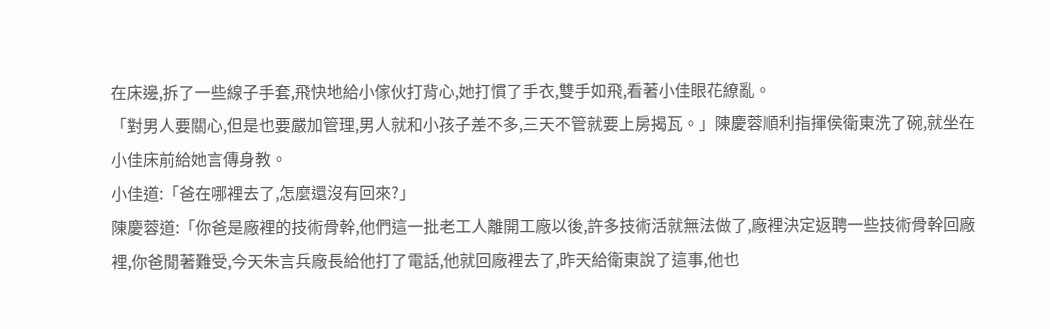在床邊,拆了一些線子手套,飛快地給小傢伙打背心,她打慣了手衣,雙手如飛,看著小佳眼花繚亂。
「對男人要關心,但是也要嚴加管理,男人就和小孩子差不多,三天不管就要上房揭瓦。」陳慶蓉順利指揮侯衛東洗了碗,就坐在小佳床前給她言傳身教。
小佳道:「爸在哪裡去了,怎麼還沒有回來?」
陳慶蓉道:「你爸是廠裡的技術骨幹,他們這一批老工人離開工廠以後,許多技術活就無法做了,廠裡決定返聘一些技術骨幹回廠裡,你爸閒著難受,今天朱言兵廠長給他打了電話,他就回廠裡去了,昨天給衛東說了這事,他也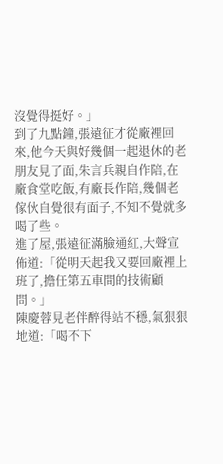沒覺得挺好。」
到了九點鐘,張遠征才從廠裡回來,他今天與好幾個一起退休的老朋友見了面,朱言兵親自作陪,在廠食堂吃飯,有廠長作陪,幾個老傢伙自覺很有面子,不知不覺就多喝了些。
進了屋,張遠征滿臉通紅,大聲宣佈道:「從明天起我又要回廠裡上班了,擔任第五車間的技術顧問。」
陳慶蓉見老伴醉得站不穩,氣狠狠地道:「喝不下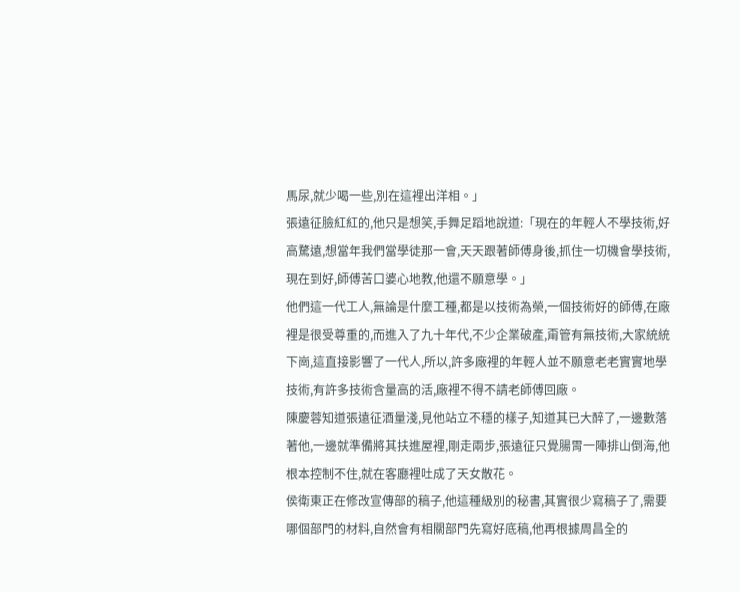馬尿,就少喝一些,別在這裡出洋相。」
張遠征臉紅紅的,他只是想笑,手舞足蹈地說道:「現在的年輕人不學技術,好高騖遠,想當年我們當學徒那一會,天天跟著師傅身後,抓住一切機會學技術,現在到好,師傅苦口婆心地教,他還不願意學。」
他們這一代工人,無論是什麼工種,都是以技術為榮,一個技術好的師傅,在廠裡是很受尊重的,而進入了九十年代,不少企業破產,甭管有無技術,大家統統下崗,這直接影響了一代人,所以,許多廠裡的年輕人並不願意老老實實地學技術,有許多技術含量高的活,廠裡不得不請老師傅回廠。
陳慶蓉知道張遠征酒量淺,見他站立不穩的樣子,知道其已大醉了,一邊數落著他,一邊就準備將其扶進屋裡,剛走兩步,張遠征只覺腸胃一陣排山倒海,他根本控制不住,就在客廳裡吐成了天女散花。
侯衛東正在修改宣傳部的稿子,他這種級別的秘書,其實很少寫稿子了,需要哪個部門的材料,自然會有相關部門先寫好底稿,他再根據周昌全的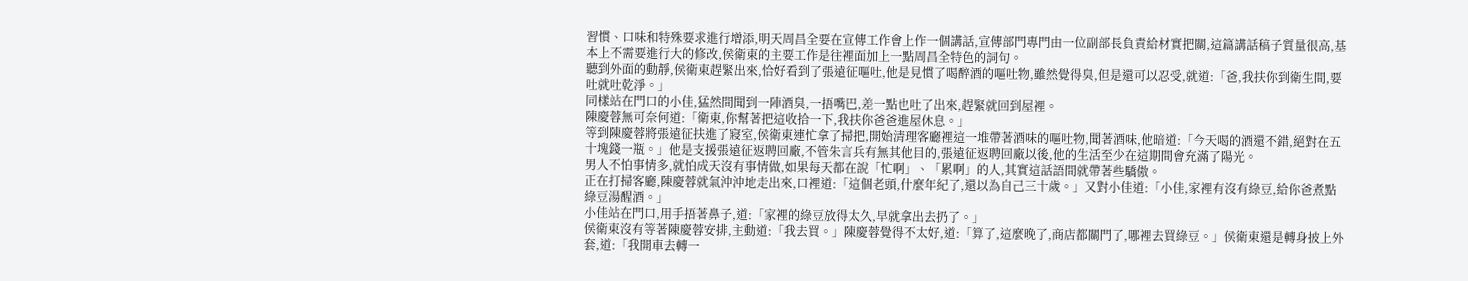習慣、口味和特殊要求進行增添,明天周昌全要在宣傳工作會上作一個講話,宣傳部門專門由一位副部長負責給材實把關,這篇講話稿子質量很高,基本上不需要進行大的修改,侯衛東的主要工作是往裡面加上一點周昌全特色的詞句。
聽到外面的動靜,侯衛東趕緊出來,恰好看到了張遠征嘔吐,他是見慣了喝醉酒的嘔吐物,雖然覺得臭,但是還可以忍受,就道:「爸,我扶你到衛生間,要吐就吐乾淨。」
同樣站在門口的小佳,猛然間聞到一陣酒臭,一捂嘴巴,差一點也吐了出來,趕緊就回到屋裡。
陳慶蓉無可奈何道:「衛東,你幫著把這收拾一下,我扶你爸爸進屋休息。」
等到陳慶蓉將張遠征扶進了寢室,侯衛東連忙拿了掃把,開始清理客廳裡這一堆帶著酒味的嘔吐物,聞著酒味,他暗道:「今天喝的酒還不錯,絕對在五十塊錢一瓶。」他是支援張遠征返聘回廠,不管朱言兵有無其他目的,張遠征返聘回廠以後,他的生活至少在這期間會充滿了陽光。
男人不怕事情多,就怕成天沒有事情做,如果每天都在說「忙啊」、「累啊」的人,其實這話語間就帶著些驕傲。
正在打掃客廳,陳慶蓉就氣沖沖地走出來,口裡道:「這個老頭,什麼年紀了,還以為自己三十歲。」又對小佳道:「小佳,家裡有沒有綠豆,給你爸煮點綠豆湯醒酒。」
小佳站在門口,用手捂著鼻子,道:「家裡的綠豆放得太久,早就拿出去扔了。」
侯衛東沒有等著陳慶蓉安排,主動道:「我去買。」陳慶蓉覺得不太好,道:「算了,這麼晚了,商店都關門了,哪裡去買綠豆。」侯衛東還是轉身披上外套,道:「我開車去轉一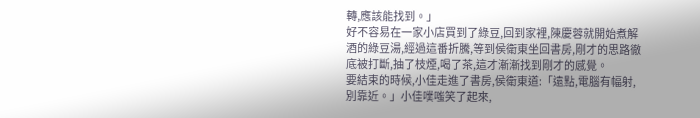轉,應該能找到。」
好不容易在一家小店買到了綠豆,回到家裡,陳慶蓉就開始煮解酒的綠豆湯,經過這番折騰,等到侯衛東坐回書房,剛才的思路徹底被打斷,抽了枝煙,喝了茶,這才漸漸找到剛才的感覺。
要結束的時候,小佳走進了書房,侯衛東道:「遠點,電腦有幅射,別靠近。」小佳噗嗤笑了起來,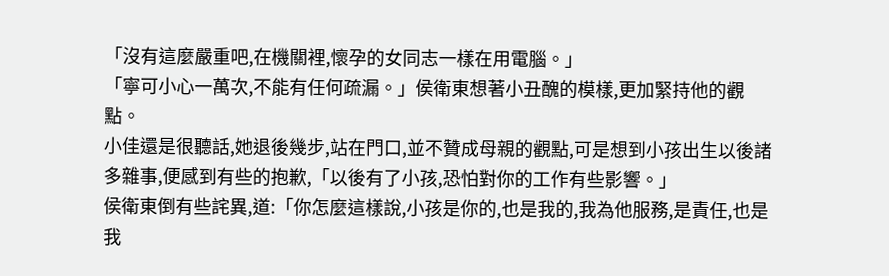「沒有這麼嚴重吧,在機關裡,懷孕的女同志一樣在用電腦。」
「寧可小心一萬次,不能有任何疏漏。」侯衛東想著小丑醜的模樣,更加緊持他的觀點。
小佳還是很聽話,她退後幾步,站在門口,並不贊成母親的觀點,可是想到小孩出生以後諸多雜事,便感到有些的抱歉,「以後有了小孩,恐怕對你的工作有些影響。」
侯衛東倒有些詫異,道:「你怎麼這樣說,小孩是你的,也是我的,我為他服務,是責任,也是我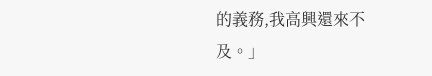的義務,我高興還來不及。」